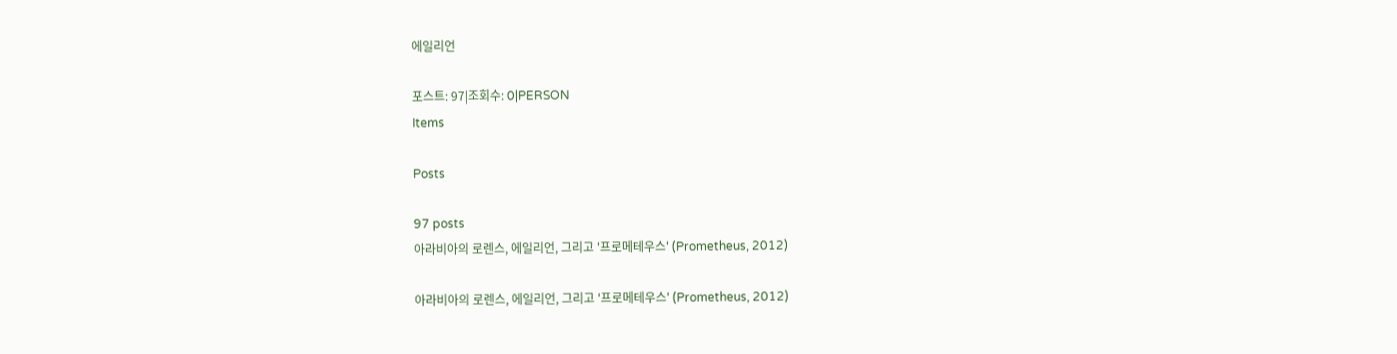에일리언

포스트: 97|조회수: 0|PERSON
Items

Posts

97 posts
아라비아의 로렌스, 에일리언, 그리고 '프로메테우스' (Prometheus, 2012)

아라비아의 로렌스, 에일리언, 그리고 '프로메테우스' (Prometheus, 2012)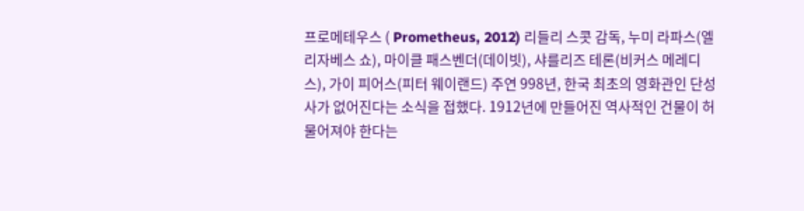프로메테우스 ( Prometheus, 2012) 리들리 스콧 감독, 누미 라파스(엘리자베스 쇼), 마이클 패스벤더(데이빗), 샤를리즈 테론(비커스 메레디스), 가이 피어스(피터 웨이랜드) 주연 998년, 한국 최초의 영화관인 단성사가 없어진다는 소식을 접했다. 1912년에 만들어진 역사적인 건물이 허물어져야 한다는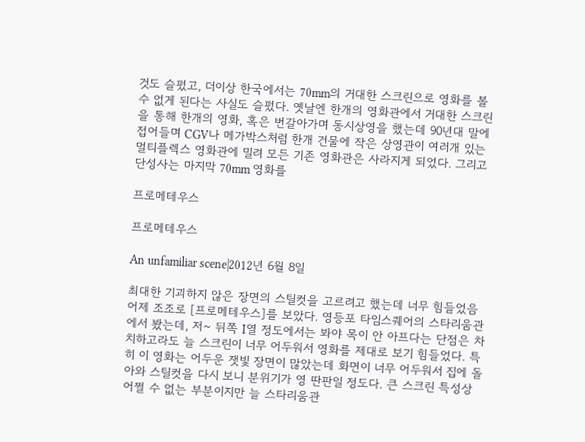것도 슬펐고, 더이상 한국에서는 70mm의 거대한 스크린으로 영화를 볼 수 없게 된다는 사실도 슬펐다. 옛날엔 한개의 영화관에서 거대한 스크린을 통해 한개의 영화, 혹은 번갈아가며 동시상영을 했는데 90년대 말에 접어들며 CGV나 메가박스처럼 한개 건물에 작은 상영관이 여러개 있는 멀티플렉스 영화관에 밀려 모든 기존 영화관은 사라지게 되었다. 그리고 단성사는 마지막 70mm 영화를

프로메테우스

프로메테우스

An unfamiliar scene|2012년 6월 8일

최대한 기괴하지 않은 장면의 스틸컷을 고르려고 했는데 너무 힘들었음 어제 조조로 [프로메테우스]를 보았다. 영등포 타임스퀘어의 스타리움관에서 봤는데, 저~ 뒤쪽 I열 정도에서는 봐야 목이 안 아프다는 단점은 차치하고라도 늘 스크린이 너무 어두워서 영화를 제대로 보기 힘들었다. 특히 이 영화는 어두운 잿빛 장면이 많았는데 화면이 너무 어두워서 집에 돌아와 스틸컷을 다시 보니 분위기가 영 딴판일 정도다. 큰 스크린 특성상 어쩔 수 없는 부분이지만 늘 스타리움관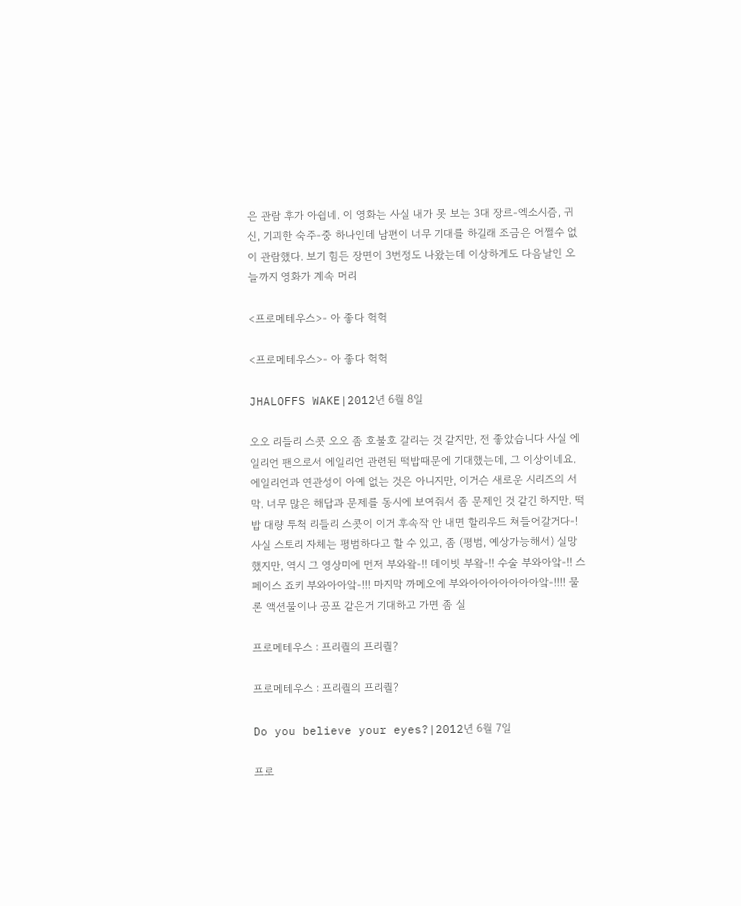은 관람 후가 아쉽네. 이 영화는 사실 내가 못 보는 3대 장르-엑소시즘, 귀신, 기괴한 숙주-중 하나인데 남편이 너무 기대를 하길래 조금은 어쩔수 없이 관람했다. 보기 힘든 장면이 3번정도 나왔는데 이상하게도 다음날인 오늘까지 영화가 계속 머리

<프로메테우스>- 아 좋다 헉헉

<프로메테우스>- 아 좋다 헉헉

JHALOFFS WAKE|2012년 6월 8일

오오 리들리 스콧 오오 좀 호불호 갈리는 것 같지만, 전 좋았습니다 사실 에일리언 팬으로서 에일리언 관련된 떡밥때문에 기대했는데, 그 이상이네요. 에일리언과 연관성이 아예 없는 것은 아니지만, 이거슨 새로운 시리즈의 서막. 너무 많은 해답과 문제를 동시에 보여줘서 좀 문제인 것 같긴 하지만. 떡밥 대량 투척 리들리 스콧이 이거 후속작 안 내면 할리우드 쳐들어갈거다-! 사실 스토리 자체는 평범하다고 할 수 있고, 좀 (평범, 예상가능해서) 실망했지만, 역시 그 영상미에 먼저 부와왘-!! 데이빗 부왘-!! 수술 부와아앜-!! 스페이스 죠키 부와아아앜-!!! 마지막 까메오에 부와아아아아아아아앜-!!!! 물론 액션물이나 공포 같은거 기대하고 가면 좀 실

프로메테우스 : 프리퀄의 프리퀄?

프로메테우스 : 프리퀄의 프리퀄?

Do you believe your eyes?|2012년 6월 7일

프로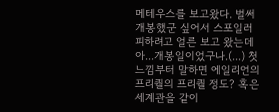메테우스를 보고왔다. 벌써 개봉했군 싶어서 스포일러 피하려고 얼른 보고 왔는데 아...개봉일이었구나.(...) 첫 느낌부터 말하면 에일리언의 프리퀄의 프리퀄 정도? 혹은 세계관을 같이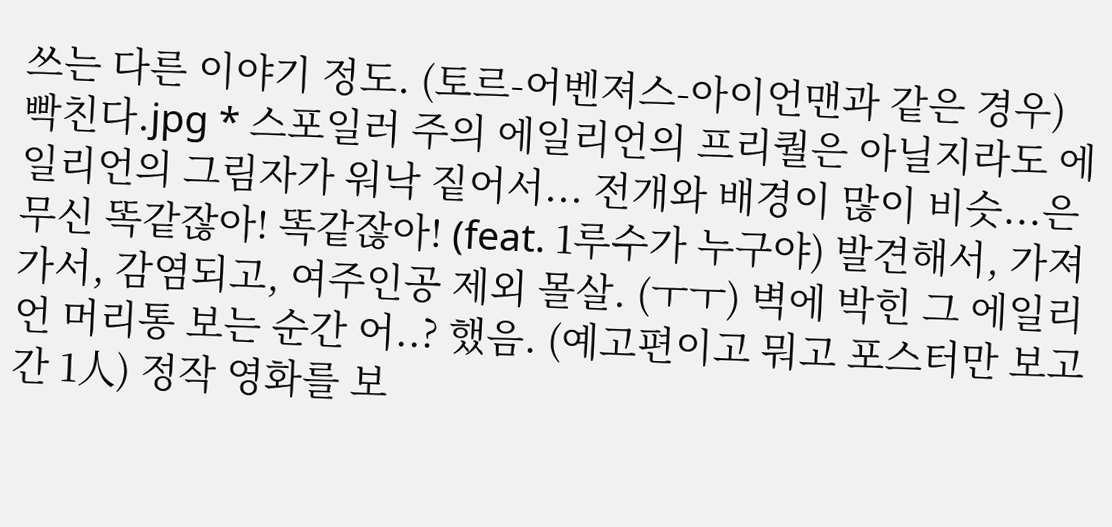쓰는 다른 이야기 정도. (토르-어벤져스-아이언맨과 같은 경우) 빡친다.jpg * 스포일러 주의 에일리언의 프리퀄은 아닐지라도 에일리언의 그림자가 워낙 짙어서... 전개와 배경이 많이 비슷...은 무신 똑같잖아! 똑같잖아! (feat. 1루수가 누구야) 발견해서, 가져가서, 감염되고, 여주인공 제외 몰살. (ㅜㅜ) 벽에 박힌 그 에일리언 머리통 보는 순간 어..? 했음. (예고편이고 뭐고 포스터만 보고 간 1人) 정작 영화를 보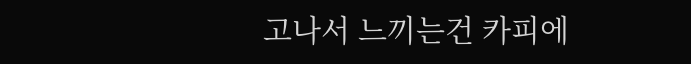고나서 느끼는건 카피에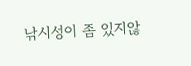낚시성이 좀 있지않